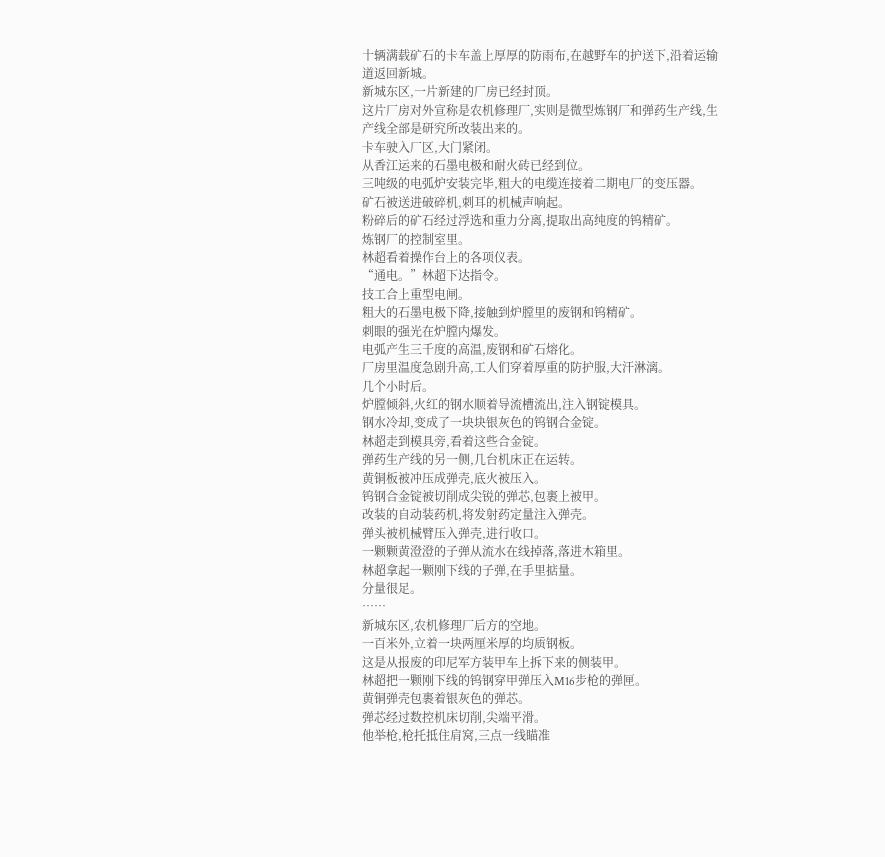十辆满载矿石的卡车盖上厚厚的防雨布,在越野车的护送下,沿着运输道返回新城。
新城东区,一片新建的厂房已经封顶。
这片厂房对外宣称是农机修理厂,实则是微型炼钢厂和弹药生产线,生产线全部是研究所改装出来的。
卡车驶入厂区,大门紧闭。
从香江运来的石墨电极和耐火砖已经到位。
三吨级的电弧炉安装完毕,粗大的电缆连接着二期电厂的变压器。
矿石被送进破碎机,刺耳的机械声响起。
粉碎后的矿石经过浮选和重力分离,提取出高纯度的钨精矿。
炼钢厂的控制室里。
林超看着操作台上的各项仪表。
“通电。”林超下达指令。
技工合上重型电闸。
粗大的石墨电极下降,接触到炉膛里的废钢和钨精矿。
刺眼的强光在炉膛内爆发。
电弧产生三千度的高温,废钢和矿石熔化。
厂房里温度急剧升高,工人们穿着厚重的防护服,大汗淋漓。
几个小时后。
炉膛倾斜,火红的钢水顺着导流槽流出,注入钢锭模具。
钢水冷却,变成了一块块银灰色的钨钢合金锭。
林超走到模具旁,看着这些合金锭。
弹药生产线的另一侧,几台机床正在运转。
黄铜板被冲压成弹壳,底火被压入。
钨钢合金锭被切削成尖锐的弹芯,包裹上被甲。
改装的自动装药机,将发射药定量注入弹壳。
弹头被机械臂压入弹壳,进行收口。
一颗颗黄澄澄的子弹从流水在线掉落,落进木箱里。
林超拿起一颗刚下线的子弹,在手里掂量。
分量很足。
……
新城东区,农机修理厂后方的空地。
一百米外,立着一块两厘米厚的均质钢板。
这是从报废的印尼军方装甲车上拆下来的侧装甲。
林超把一颗刚下线的钨钢穿甲弹压入M16步枪的弹匣。
黄铜弹壳包裹着银灰色的弹芯。
弹芯经过数控机床切削,尖端平滑。
他举枪,枪托抵住肩窝,三点一线瞄准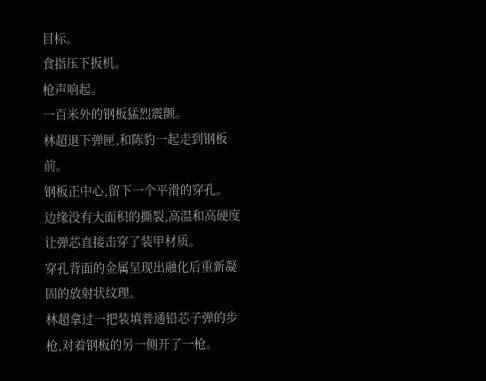目标。
食指压下扳机。
枪声响起。
一百米外的钢板猛烈震颤。
林超退下弹匣,和陈豹一起走到钢板前。
钢板正中心,留下一个平滑的穿孔。
边缘没有大面积的撕裂,高温和高硬度让弹芯直接击穿了装甲材质。
穿孔背面的金属呈现出融化后重新凝固的放射状纹理。
林超拿过一把装填普通铅芯子弹的步枪,对着钢板的另一侧开了一枪。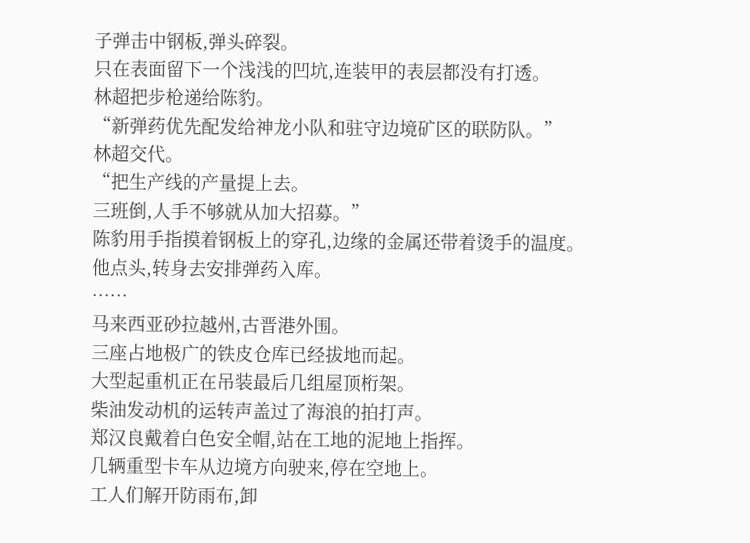子弹击中钢板,弹头碎裂。
只在表面留下一个浅浅的凹坑,连装甲的表层都没有打透。
林超把步枪递给陈豹。
“新弹药优先配发给神龙小队和驻守边境矿区的联防队。”
林超交代。
“把生产线的产量提上去。
三班倒,人手不够就从加大招募。”
陈豹用手指摸着钢板上的穿孔,边缘的金属还带着烫手的温度。
他点头,转身去安排弹药入库。
……
马来西亚砂拉越州,古晋港外围。
三座占地极广的铁皮仓库已经拔地而起。
大型起重机正在吊装最后几组屋顶桁架。
柴油发动机的运转声盖过了海浪的拍打声。
郑汉良戴着白色安全帽,站在工地的泥地上指挥。
几辆重型卡车从边境方向驶来,停在空地上。
工人们解开防雨布,卸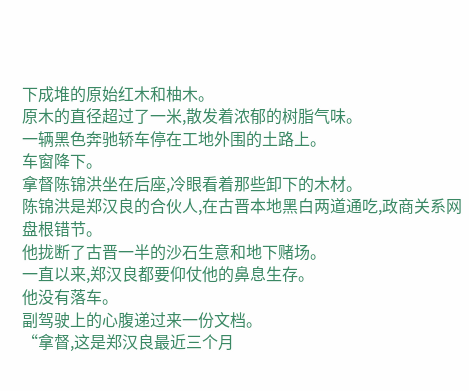下成堆的原始红木和柚木。
原木的直径超过了一米,散发着浓郁的树脂气味。
一辆黑色奔驰轿车停在工地外围的土路上。
车窗降下。
拿督陈锦洪坐在后座,冷眼看着那些卸下的木材。
陈锦洪是郑汉良的合伙人,在古晋本地黑白两道通吃,政商关系网盘根错节。
他拢断了古晋一半的沙石生意和地下赌场。
一直以来,郑汉良都要仰仗他的鼻息生存。
他没有落车。
副驾驶上的心腹递过来一份文档。
“拿督,这是郑汉良最近三个月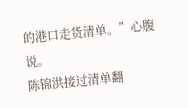的港口走货清单。”心腹说。
陈锦洪接过清单翻